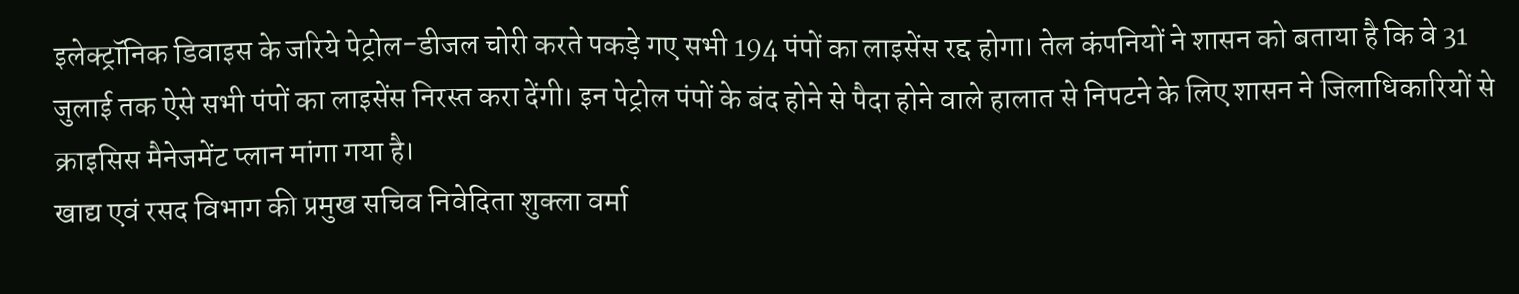इलेक्ट्रॉनिक डिवाइस के जरिये पेट्रोल-डीजल चोरी करते पकड़े गए सभी 194 पंपों का लाइसेंस रद्द होगा। तेल कंपनियों ने शासन को बताया है कि वे 31 जुलाई तक ऐसे सभी पंपों का लाइसेंस निरस्त करा देंगी। इन पेट्रोल पंपों के बंद होने से पैदा होने वाले हालात से निपटने के लिए शासन ने जिलाधिकारियों से क्राइसिस मैनेजमेंट प्लान मांगा गया है।
खाद्य एवं रसद विभाग की प्रमुख सचिव निवेदिता शुक्ला वर्मा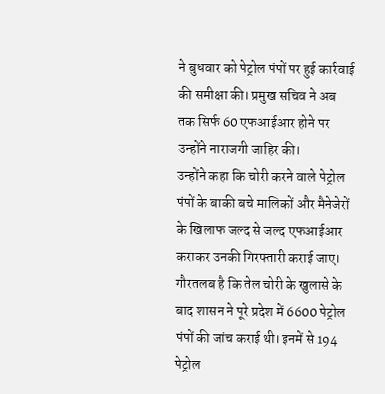ने बुधवार को पेट्रोल पंपों पर हुई कार्रवाई की समीक्षा की। प्रमुख सचिव ने अब तक सिर्फ 60 एफआईआर होने पर उन्होंने नाराजगी जाहिर की।
उन्होंने कहा कि चोरी करने वाले पेट्रोल पंपों के बाकी बचे मालिकों और मैनेजेरों के खिलाफ जल्द से जल्द एफआईआर कराकर उनकी गिरफ्तारी कराई जाए। गौरतलब है कि तेल चोरी के खुलासे के बाद शासन ने पूरे प्रदेश में 6600 पेट्रोल पंपों की जांच कराई थी। इनमें से 194 पेट्रोल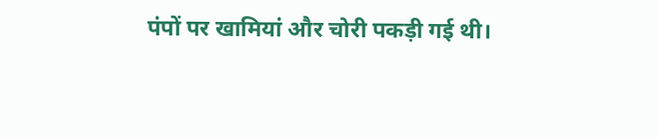पंपों पर खामियां और चोरी पकड़ी गई थी।